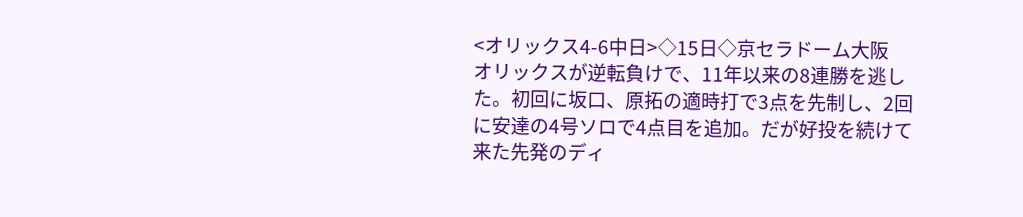<オリックス4-6中日>◇15日◇京セラドーム大阪
オリックスが逆転負けで、11年以来の8連勝を逃した。初回に坂口、原拓の適時打で3点を先制し、2回に安達の4号ソロで4点目を追加。だが好投を続けて来た先発のディ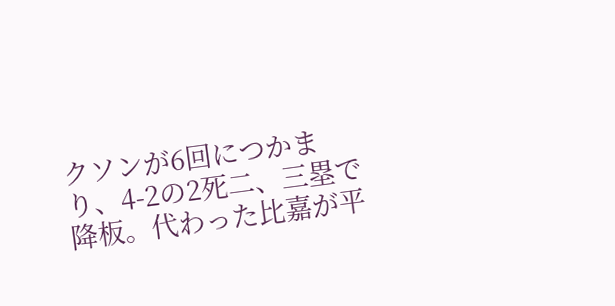クソンが6回につかまり、4-2の2死二、三塁で降板。代わった比嘉が平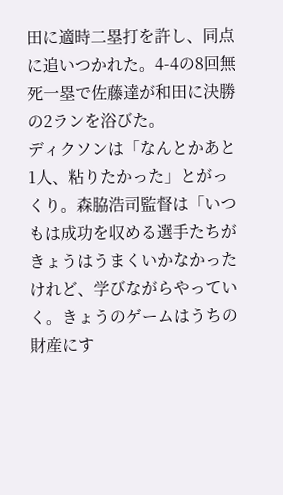田に適時二塁打を許し、同点に追いつかれた。4-4の8回無死一塁で佐藤達が和田に決勝の2ランを浴びた。
ディクソンは「なんとかあと1人、粘りたかった」とがっくり。森脇浩司監督は「いつもは成功を収める選手たちがきょうはうまくいかなかったけれど、学びながらやっていく。きょうのゲームはうちの財産にす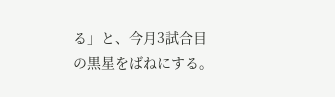る」と、今月3試合目の黒星をばねにする。